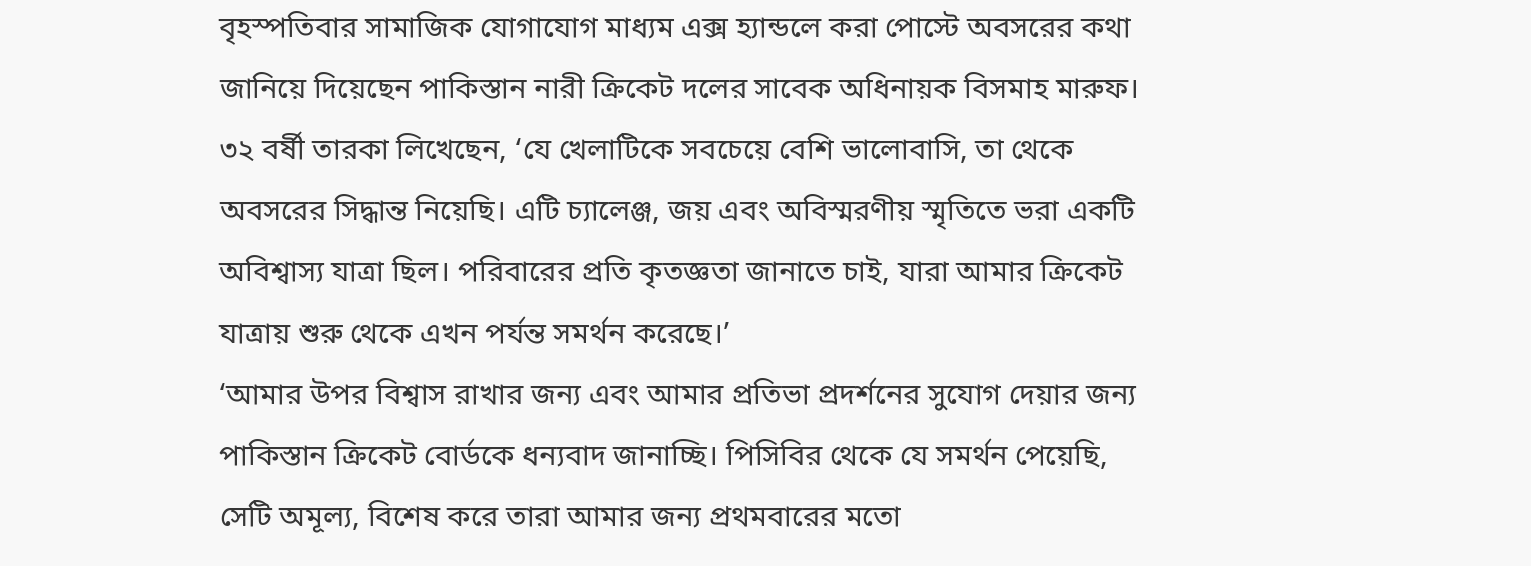বৃহস্পতিবার সামাজিক যোগাযোগ মাধ্যম এক্স হ্যান্ডলে করা পোস্টে অবসরের কথা জানিয়ে দিয়েছেন পাকিস্তান নারী ক্রিকেট দলের সাবেক অধিনায়ক বিসমাহ মারুফ। ৩২ বর্ষী তারকা লিখেছেন, ‘যে খেলাটিকে সবচেয়ে বেশি ভালোবাসি, তা থেকে অবসরের সিদ্ধান্ত নিয়েছি। এটি চ্যালেঞ্জ, জয় এবং অবিস্মরণীয় স্মৃতিতে ভরা একটি অবিশ্বাস্য যাত্রা ছিল। পরিবারের প্রতি কৃতজ্ঞতা জানাতে চাই, যারা আমার ক্রিকেট যাত্রায় শুরু থেকে এখন পর্যন্ত সমর্থন করেছে।’
‘আমার উপর বিশ্বাস রাখার জন্য এবং আমার প্রতিভা প্রদর্শনের সুযোগ দেয়ার জন্য পাকিস্তান ক্রিকেট বোর্ডকে ধন্যবাদ জানাচ্ছি। পিসিবির থেকে যে সমর্থন পেয়েছি, সেটি অমূল্য, বিশেষ করে তারা আমার জন্য প্রথমবারের মতো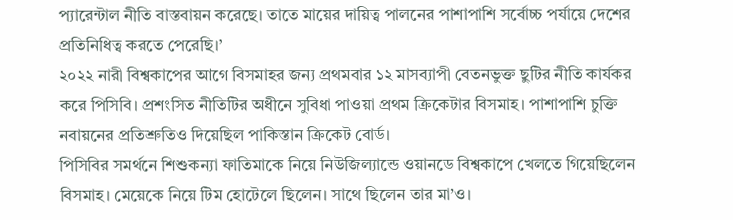প্যারেন্টাল নীতি বাস্তবায়ন করেছে। তাতে মায়ের দায়িত্ব পালনের পাশাপাশি সর্বোচ্চ পর্যায়ে দেশের প্রতিনিধিত্ব করতে পেরেছি।’
২০২২ নারী বিশ্বকাপের আগে বিসমাহর জন্য প্রথমবার ১২ মাসব্যাপী বেতনভুক্ত ছুটির নীতি কার্যকর করে পিসিবি। প্রশংসিত নীতিটির অধীনে সুবিধা পাওয়া প্রথম ক্রিকেটার বিসমাহ। পাশাপাশি চুক্তি নবায়নের প্রতিশ্রুতিও দিয়েছিল পাকিস্তান ক্রিকেট বোর্ড।
পিসিবির সমর্থনে শিশুকন্যা ফাতিমাকে নিয়ে নিউজিল্যান্ডে ওয়ানডে বিশ্বকাপে খেলতে গিয়েছিলেন বিসমাহ। মেয়েকে নিয়ে টিম হোটেলে ছিলেন। সাথে ছিলেন তার মা’ও।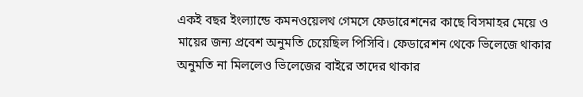একই বছর ইংল্যান্ডে কমনওয়েলথ গেমসে ফেডারেশনের কাছে বিসমাহর মেয়ে ও মায়ের জন্য প্রবেশ অনুমতি চেয়েছিল পিসিবি। ফেডারেশন থেকে ভিলেজে থাকার অনুমতি না মিললেও ভিলেজের বাইরে তাদের থাকার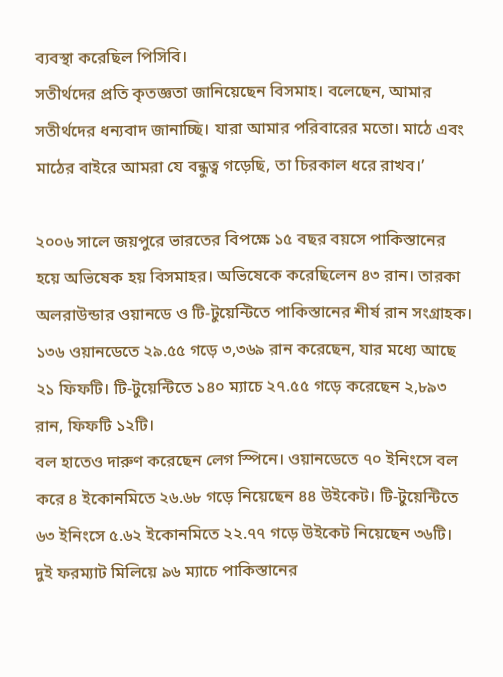ব্যবস্থা করেছিল পিসিবি।
সতীর্থদের প্রতি কৃতজ্ঞতা জানিয়েছেন বিসমাহ। বলেছেন, আমার সতীর্থদের ধন্যবাদ জানাচ্ছি। যারা আমার পরিবারের মতো। মাঠে এবং মাঠের বাইরে আমরা যে বন্ধুত্ব গড়েছি, তা চিরকাল ধরে রাখব।’

২০০৬ সালে জয়পুরে ভারতের বিপক্ষে ১৫ বছর বয়সে পাকিস্তানের হয়ে অভিষেক হয় বিসমাহর। অভিষেকে করেছিলেন ৪৩ রান। তারকা অলরাউন্ডার ওয়ানডে ও টি-টুয়েন্টিতে পাকিস্তানের শীর্ষ রান সংগ্রাহক। ১৩৬ ওয়ানডেতে ২৯.৫৫ গড়ে ৩,৩৬৯ রান করেছেন, যার মধ্যে আছে ২১ ফিফটি। টি-টুয়েন্টিতে ১৪০ ম্যাচে ২৭.৫৫ গড়ে করেছেন ২,৮৯৩ রান, ফিফটি ১২টি।
বল হাতেও দারুণ করেছেন লেগ স্পিনে। ওয়ানডেতে ৭০ ইনিংসে বল করে ৪ ইকোনমিতে ২৬.৬৮ গড়ে নিয়েছেন ৪৪ উইকেট। টি-টুয়েন্টিতে ৬৩ ইনিংসে ৫.৬২ ইকোনমিতে ২২.৭৭ গড়ে উইকেট নিয়েছেন ৩৬টি।
দুই ফরম্যাট মিলিয়ে ৯৬ ম্যাচে পাকিস্তানের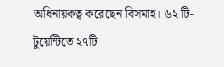অধিনায়কত্ব করেছেন বিসমাহ। ৬২ টি-টুয়েন্টিতে ২৭টি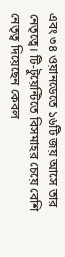এবং ৩৪ ওয়ানডেতে ১৬টি জয় আসে তার নেতৃত্বে। টি-টুয়েন্টিতে বিসমাহর চেয়ে বেশি নেতৃত্ব দিয়েছেন কেবল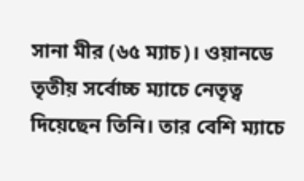সানা মীর (৬৫ ম্যাচ)। ওয়ানডে তৃতীয় সর্বোচ্চ ম্যাচে নেতৃত্ব দিয়েছেন তিনি। তার বেশি ম্যাচে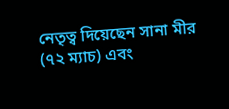নেতৃত্ব দিয়েছেন সানা মীর (৭২ ম্যাচ) এবং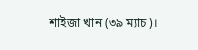শাইজা খান (৩৯ ম্যাচ)।